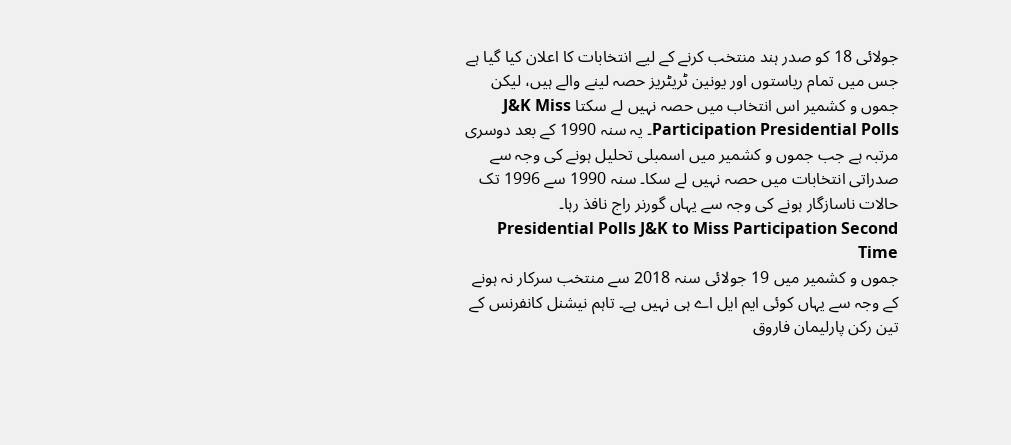جولائی 18 کو صدر ہند منتخب کرنے کے لیے انتخابات کا اعلان کیا گیا ہے جس میں تمام ریاستوں اور یونین ٹریٹریز حصہ لینے والے ہیں، لیکن جموں و کشمیر اس انتخاب میں حصہ نہیں لے سکتا J&K Miss Participation Presidential Polls۔ یہ سنہ 1990 کے بعد دوسری مرتبہ ہے جب جموں و کشمیر میں اسمبلی تحلیل ہونے کی وجہ سے صدراتی انتخابات میں حصہ نہیں لے سکا۔ سنہ 1990 سے 1996 تک حالات ناسازگار ہونے کی وجہ سے یہاں گورنر راج نافذ رہا۔ Presidential Polls J&K to Miss Participation Second Time
جموں و کشمیر میں 19 جولائی سنہ 2018 سے منتخب سرکار نہ ہونے کے وجہ سے یہاں کوئی ایم ایل اے ہی نہیں ہے۔ تاہم نیشنل کانفرنس کے تین رکن پارلیمان فاروق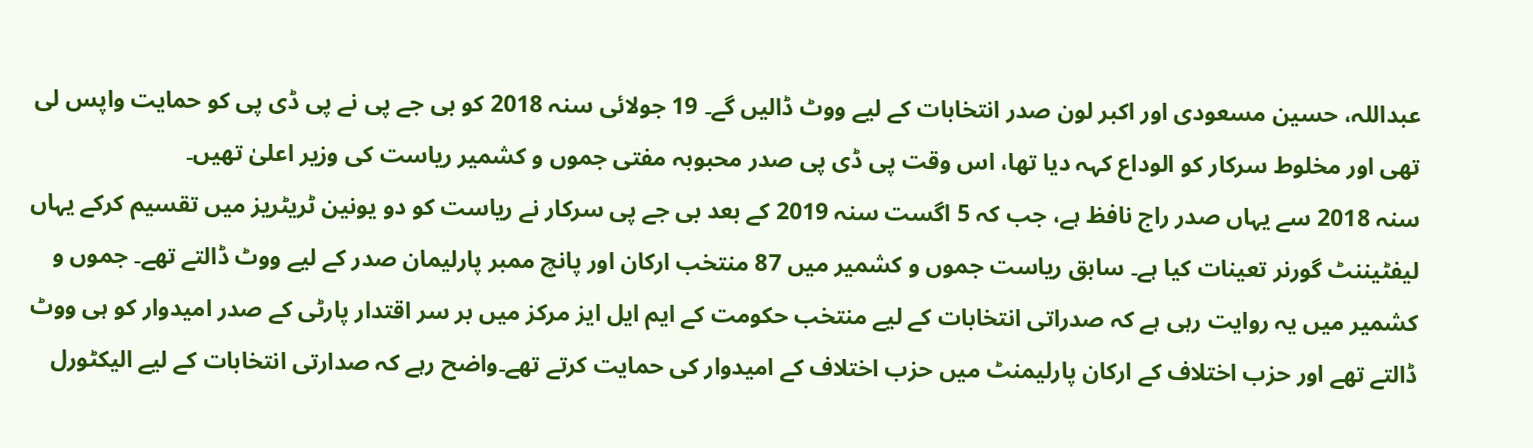عبداللہ، حسین مسعودی اور اکبر لون صدر انتخابات کے لیے ووٹ ڈالیں گے۔ 19 جولائی سنہ 2018 کو بی جے پی نے پی ڈی پی کو حمایت واپس لی تھی اور مخلوط سرکار کو الوداع کہہ دیا تھا، اس وقت پی ڈی پی صدر محبوبہ مفتی جموں و کشمیر ریاست کی وزیر اعلیٰ تھیں۔
سنہ 2018 سے یہاں صدر راج نافظ ہے، جب کہ 5 اگست سنہ 2019 کے بعد بی جے پی سرکار نے ریاست کو دو یونین ٹریٹریز میں تقسیم کرکے یہاں لیفٹیننٹ گورنر تعینات کیا ہے۔ سابق ریاست جموں و کشمیر میں 87 منتخب ارکان اور پانچ ممبر پارلیمان صدر کے لیے ووٹ ڈالتے تھے۔ جموں و کشمیر میں یہ روایت رہی ہے کہ صدراتی انتخابات کے لیے منتخب حکومت کے ایم ایل ایز مرکز میں بر سر اقتدار پارٹی کے صدر امیدوار کو ہی ووٹ ڈالتے تھے اور حزب اختلاف کے ارکان پارلیمنٹ میں حزب اختلاف کے امیدوار کی حمایت کرتے تھے۔واضح رہے کہ صدارتی انتخابات کے لیے الیکٹورل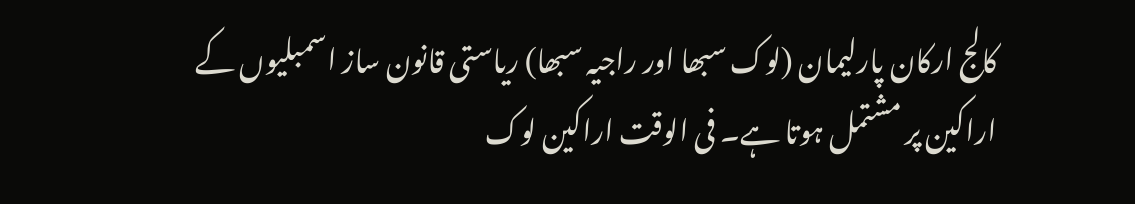کالج ارکان پارلیمان (لوک سبھا اور راجیہ سبھا) ریاستی قانون ساز اسمبلیوں کے اراکین پر مشتمل ہوتا ہے۔ فی الوقت اراکین لوک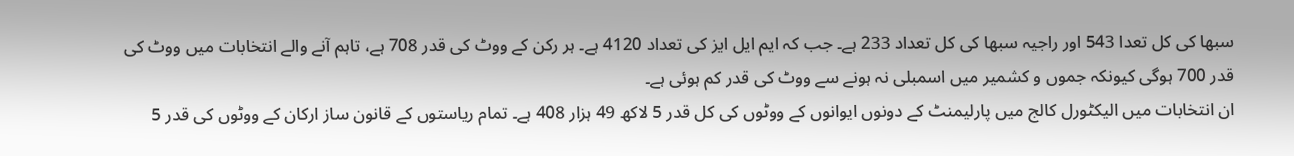سبھا کی کل تعدا 543 اور راجیہ سبھا کی کل تعداد 233 ہے۔ جب کہ ایم ایل ایز کی تعداد 4120 ہے۔ ہر رکن کے ووٹ کی قدر 708 ہے، تاہم آنے والے انتخابات میں ووٹ کی قدر 700 ہوگی کیونکہ جموں و کشمیر میں اسمبلی نہ ہونے سے ووٹ کی قدر کم ہوئی ہے۔
ان انتخابات میں الیکٹورل کالج میں پارلیمنٹ کے دونوں ایوانوں کے ووٹوں کی کل قدر 5 لاکھ 49 ہزار 408 ہے۔ تمام ریاستوں کے قانون ساز ارکان کے ووٹوں کی قدر 5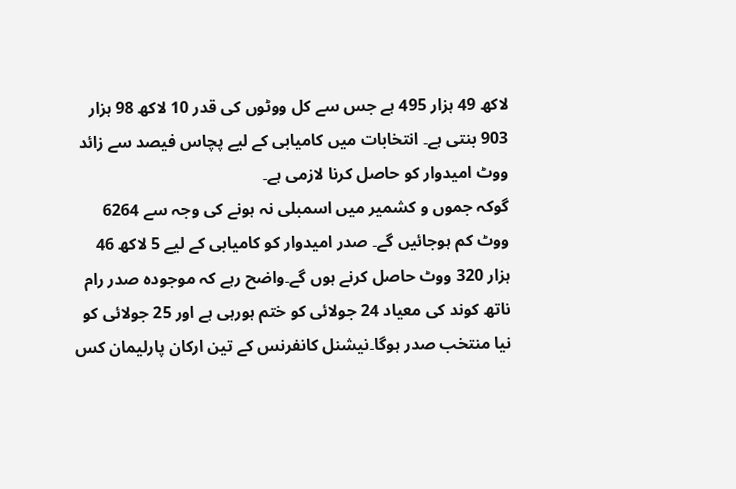لاکھ 49 ہزار 495 ہے جس سے کل ووٹوں کی قدر 10 لاکھ 98 ہزار 903 بنتی ہے۔ انتخابات میں کامیابی کے لیے پچاس فیصد سے زائد ووٹ امیدوار کو حاصل کرنا لازمی ہے۔
گوکہ جموں و کشمیر میں اسمبلی نہ ہونے کی وجہ سے 6264 ووٹ کم ہوجائیں گے۔ صدر امیدوار کو کامیابی کے لیے 5 لاکھ 46 ہزار 320 ووٹ حاصل کرنے ہوں گے۔واضح رہے کہ موجودہ صدر رام ناتھ کوند کی معیاد 24 جولائی کو ختم ہورہی ہے اور 25 جولائی کو نیا منتخب صدر ہوگا۔نیشنل کانفرنس کے تین ارکان پارلیمان کس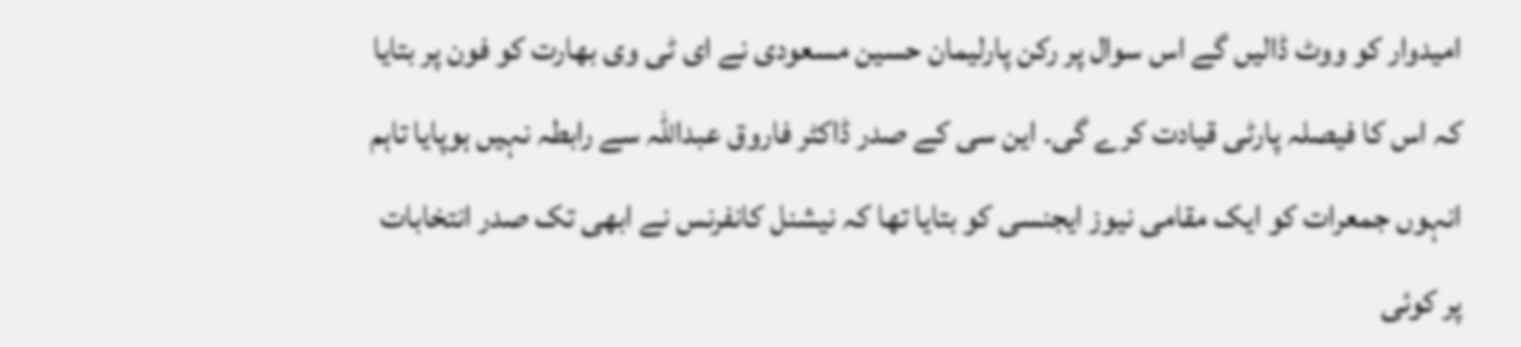امیدوار کو ووٹ ڈالیں گے اس سوال پر رکن پارلیمان حسین مسعودی نے ای ٹی وی بھارت کو فون پر بتایا کہ اس کا فیصلہ پارٹی قیادت کرے گی۔ این سی کے صدر ڈاکٹر فاروق عبداللہ سے رابطہ نہیں ہوپایا تاہم انہوں جمعرات کو ایک مقامی نیوز ایجنسی کو بتایا تھا کہ نیشنل کانفرنس نے ابھی تک صدر انتخابات پر کوئی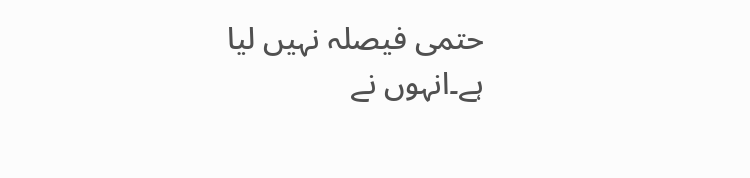حتمی فیصلہ نہیں لیا ہے۔انہوں نے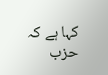کہا ہے کہ حزب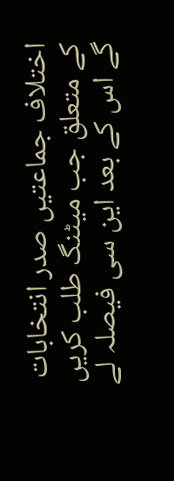اختلاف جماعتیں صدر انتخابات کے متعلق جب میٹنگ طلب کریں گے اس کے بعد این سی فیصلہ لے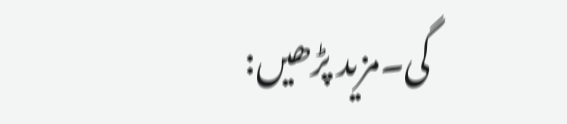گی۔مزید پڑھیں: